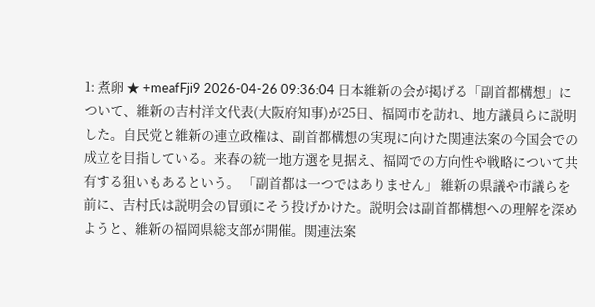1: 煮卵 ★ +meafFji9 2026-04-26 09:36:04 日本維新の会が掲げる「副首都構想」について、維新の吉村洋文代表(大阪府知事)が25日、福岡市を訪れ、地方議員らに説明した。自民党と維新の連立政権は、副首都構想の実現に向けた関連法案の今国会での成立を目指している。来春の統一地方選を見据え、福岡での方向性や戦略について共有する狙いもあるという。 「副首都は一つではありません」 維新の県議や市議らを前に、吉村氏は説明会の冒頭にそう投げかけた。説明会は副首都構想への理解を深めようと、維新の福岡県総支部が開催。関連法案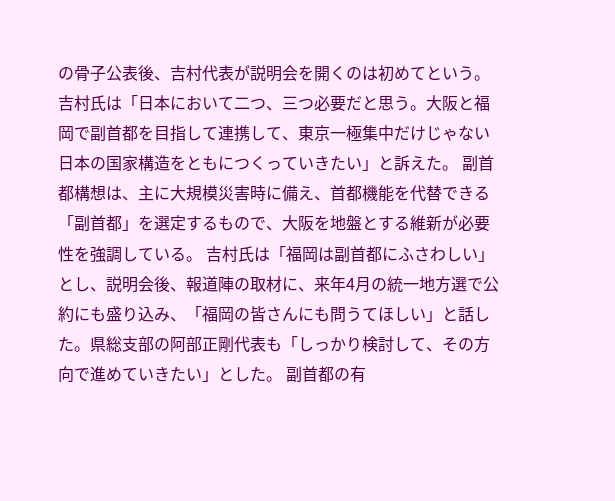の骨子公表後、吉村代表が説明会を開くのは初めてという。 吉村氏は「日本において二つ、三つ必要だと思う。大阪と福岡で副首都を目指して連携して、東京一極集中だけじゃない日本の国家構造をともにつくっていきたい」と訴えた。 副首都構想は、主に大規模災害時に備え、首都機能を代替できる「副首都」を選定するもので、大阪を地盤とする維新が必要性を強調している。 吉村氏は「福岡は副首都にふさわしい」とし、説明会後、報道陣の取材に、来年4月の統一地方選で公約にも盛り込み、「福岡の皆さんにも問うてほしい」と話した。県総支部の阿部正剛代表も「しっかり検討して、その方向で進めていきたい」とした。 副首都の有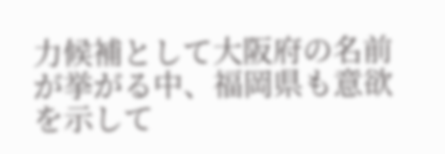力候補として大阪府の名前が挙がる中、福岡県も意欲を示して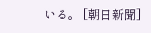いる。 [朝日新聞]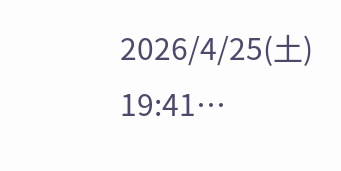2026/4/25(土) 19:41…